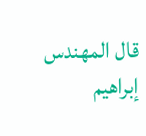قال المهندس إبراهيم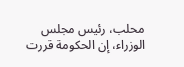محلب، رئيس مجلس الوزراء، إن الحكومة قررت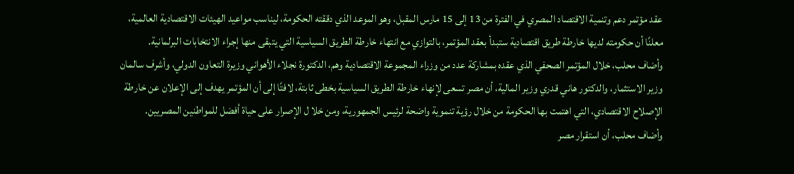عقد مؤتمر دعم وتنمية الاقتصاد المصري في الفترة من 13 إلى 15 مارس المقبل، وهو الموعد الذي دققته الحكومة، ليناسب مواعيد الهيئات الاقتصادية العالمية، معلنًا أن حكومته لديها خارطة طريق اقتصادية ستبدأ بعقد المؤتمر، بالتوازي مع انتهاء خارطة الطريق السياسية التي يتبقى منها إجراء الانتخابات البرلمانية.
وأضاف محلب، خلال المؤتمر الصحفي الذي عقده بمشاركة عدد من وزراء المجموعة الاقتصادية وهم، الدكتورة نجلاء الأهواني وزيرة التعاون الدولي، وأشرف سالمان وزير الاستثمار، والدكتور هاني قدري وزير المالية، أن مصر تسعى لإنهاء خارطة الطريق السياسية بخطى ثابتة، لافتًا إلى أن المؤتمر يهدف إلى الإعلان عن خارطة الإصلاح الاقتصادي، التي اهتمت بها الحكومة من خلال رؤية تنموية واضحة لرئيس الجمهورية، ومن خلا ل الإصرار على حياة أفضل للمواطنين المصريين.
وأضاف محلب، أن استقرار مصر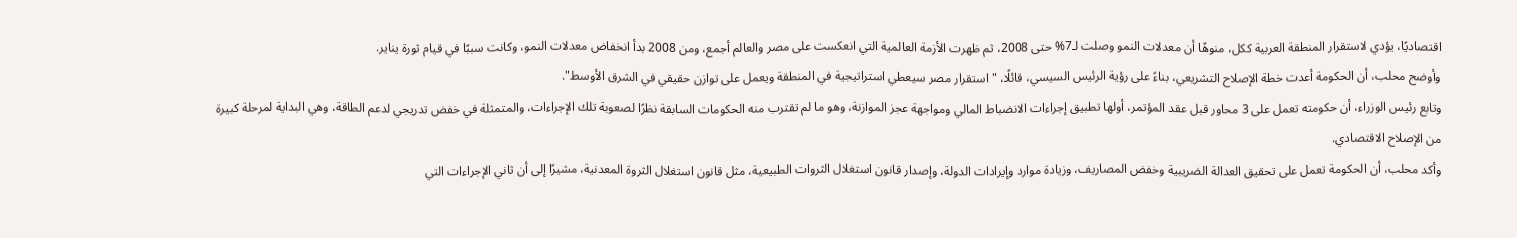اقتصاديًا، يؤدي لاستقرار المنطقة العربية ككل، منوهًا أن معدلات النمو وصلت لـ7% حتى 2008، ثم ظهرت الأزمة العالمية التي انعكست على مصر والعالم أجمع، ومن 2008 بدأ انخفاض معدلات النمو، وكانت سببًا في قيام ثورة يناير.
وأوضح محلب، أن الحكومة أعدت خطة الإصلاح التشريعي، بناءً على رؤية الرئيس السيسي، قائلًا، "استقرار مصر سيعطي استراتيجية في المنطقة ويعمل على توازن حقيقي في الشرق الأوسط".
وتابع رئيس الوزراء، أن حكومته تعمل على 3 محاور قبل عقد المؤتمر، أولها تطبيق إجراءات الانضباط المالي ومواجهة عجز الموازنة، وهو ما لم تقترب منه الحكومات السابقة نظرًا لصعوبة تلك الإجراءات، والمتمثلة في خفض تدريجي لدعم الطاقة، وهي البداية لمرحلة كبيرة من الإصلاح الاقتصادي.
وأكد محلب، أن الحكومة تعمل على تحقيق العدالة الضريبية وخفض المصاريف، وزيادة موارد وإيرادات الدولة، وإصدار قانون استغلال الثروات الطبيعية، مثل قانون استغلال الثروة المعدنية، مشيرًا إلى أن ثاني الإجراءات التي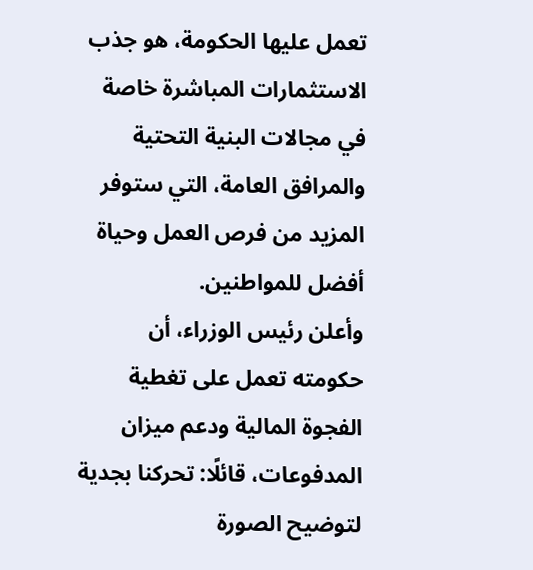تعمل عليها الحكومة، هو جذب الاستثمارات المباشرة خاصة في مجالات البنية التحتية والمرافق العامة، التي ستوفر المزيد من فرص العمل وحياة أفضل للمواطنين.
وأعلن رئيس الوزراء، أن حكومته تعمل على تغطية الفجوة المالية ودعم ميزان المدفوعات، قائلًا: تحركنا بجدية لتوضيح الصورة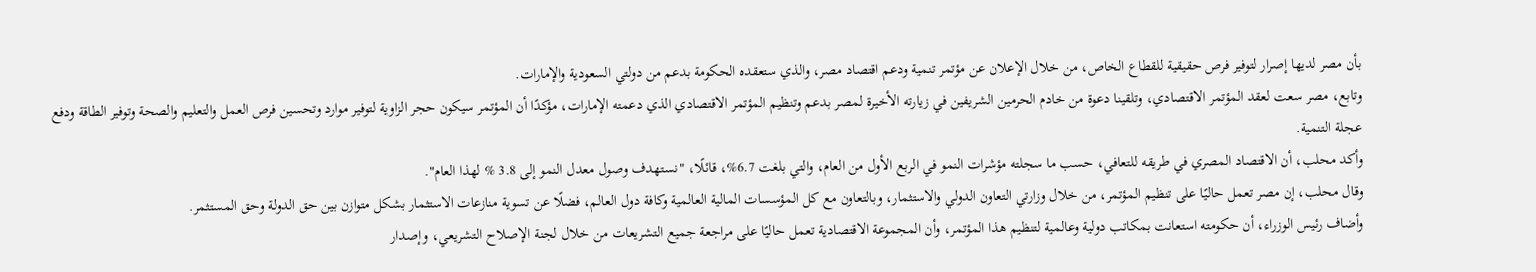بأن مصر لديها إصرار لتوفير فرص حقيقية للقطاع الخاص، من خلال الإعلان عن مؤتمر تنمية ودعم اقتصاد مصر، والذي ستعقده الحكومة بدعم من دولتي السعودية والإمارات.
وتابع، مصر سعت لعقد المؤتمر الاقتصادي، وتلقينا دعوة من خادم الحرمين الشريفين في زيارته الأخيرة لمصر بدعم وتنظيم المؤتمر الاقتصادي الذي دعمته الإمارات، مؤكدًا أن المؤتمر سيكون حجر الزاوية لتوفير موارد وتحسين فرص العمل والتعليم والصحة وتوفير الطاقة ودفع عجلة التنمية.
وأكد محلب، أن الاقتصاد المصري في طريقه للتعافي، حسب ما سجلته مؤشرات النمو في الربع الأول من العام، والتي بلغت 6.7%، قائلًا، "نستهدف وصول معدل النمو إلى 3.8 % لهذا العام".
وقال محلب، إن مصر تعمل حاليًا على تنظيم المؤتمر، من خلال وزارتي التعاون الدولي والاستثمار، وبالتعاون مع كل المؤسسات المالية العالمية وكافة دول العالم، فضلًا عن تسوية منازعات الاستثمار بشكل متوازن بين حق الدولة وحق المستثمر.
وأضاف رئيس الوزراء، أن حكومته استعانت بمكاتب دولية وعالمية لتنظيم هذا المؤتمر، وأن المجموعة الاقتصادية تعمل حاليًا على مراجعة جميع التشريعات من خلال لجنة الإصلاح التشريعي، وإصدار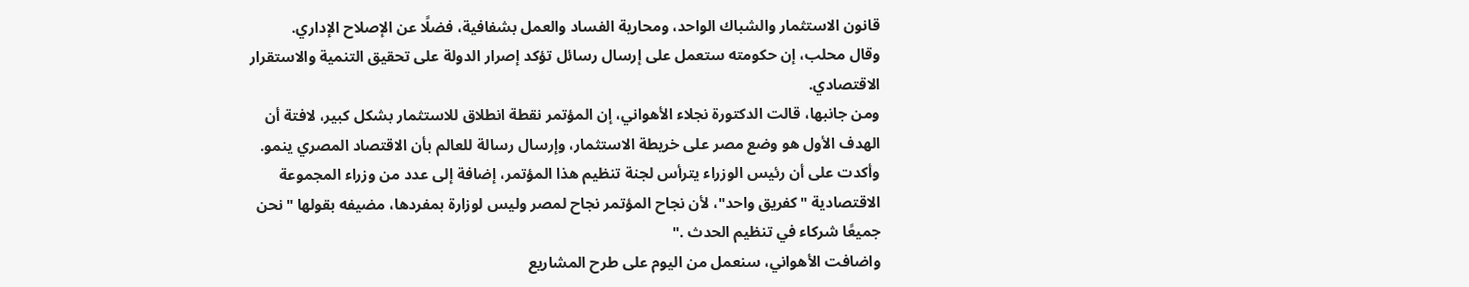قانون الاستثمار والشباك الواحد، ومحارية الفساد والعمل بشفافية، فضلًا عن الإصلاح الإداري.
وقال محلب، إن حكومته ستعمل على إرسال رسائل تؤكد إصرار الدولة على تحقيق التنمية والاستقرار الاقتصادي.
ومن جانبها، قالت الدكتورة نجلاء الأهواني، إن المؤتمر نقطة انطلاق للاستثمار بشكل كبير، لافتة أن الهدف الأول هو وضع مصر على خريطة الاستثمار، وإرسال رسالة للعالم بأن الاقتصاد المصري ينمو.
وأكدت على أن رئيس الوزراء يترأس لجنة تنظيم هذا المؤتمر، إضافة إلى عدد من وزراء المجموعة الاقتصادية "كفريق واحد"، لأن نجاح المؤتمر نجاح لمصر وليس لوزارة بمفردها، مضيفه بقولها "نحن جميعًا شركاء في تنظيم الحدث ."
واضافت الأهواني، سنعمل من اليوم على طرح المشاريع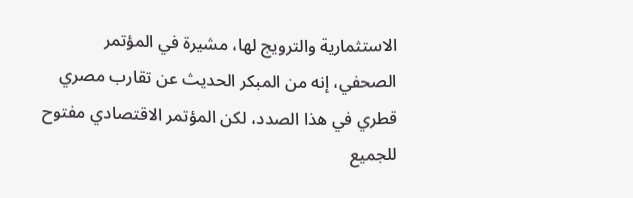الاستثمارية والترويج لها، مشيرة في المؤتمر الصحفي، إنه من المبكر الحديث عن تقارب مصري قطري في هذا الصدد، لكن المؤتمر الاقتصادي مفتوح للجميع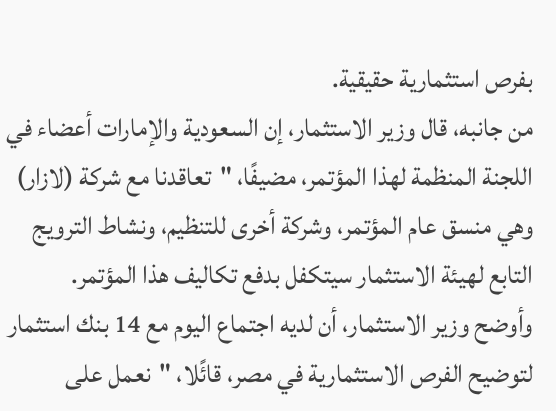بفرص استثمارية حقيقية.
من جانبه، قال وزير الاستثمار، إن السعودية والإمارات أعضاء في اللجنة المنظمة لهذا المؤتمر، مضيفًا، "تعاقدنا مع شركة (لازار) وهي منسق عام المؤتمر، وشركة أخرى للتنظيم، ونشاط الترويج التابع لهيئة الاستثمار سيتكفل بدفع تكاليف هذا المؤتمر.
وأوضح وزير الاستثمار، أن لديه اجتماع اليوم مع 14 بنك استثمار لتوضيح الفرص الاستثمارية في مصر، قائًلا، "نعمل على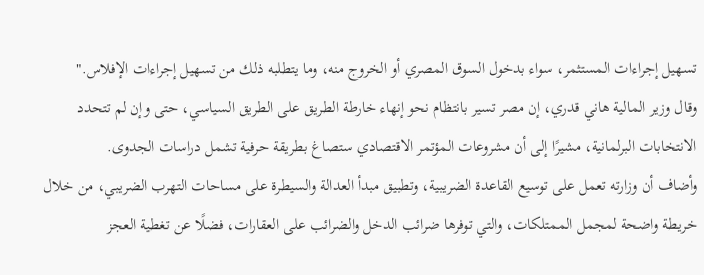تسهيل إجراءات المستثمر، سواء بدخول السوق المصري أو الخروج منه، وما يتطلبه ذلك من تسهيل إجراءات الإفلاس."
وقال وزير المالية هاني قدري، إن مصر تسير بانتظام نحو إنهاء خارطة الطريق على الطريق السياسي، حتى وإن لم تتحدد الانتخابات البرلمانية، مشيرًا إلى أن مشروعات المؤتمر الاقتصادي ستصاغ بطريقة حرفية تشمل دراسات الجدوى.
وأضاف أن وزارته تعمل على توسيع القاعدة الضريبية، وتطبيق مبدأ العدالة والسيطرة على مساحات التهرب الضريبي، من خلال خريطة واضحة لمجمل الممتلكات، والتي توفرها ضرائب الدخل والضرائب على العقارات، فضلًا عن تغطية العجز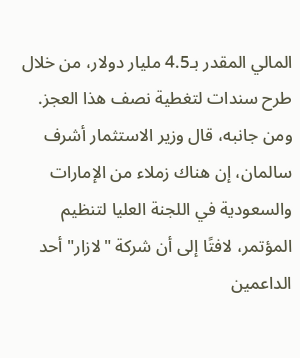المالي المقدر بـ4.5 مليار دولار، من خلال طرح سندات لتغطية نصف هذا العجز.
ومن جانبه، قال وزير الاستثمار أشرف سالمان، إن هناك زملاء من الإمارات والسعودية في اللجنة العليا لتنظيم المؤتمر، لافتًا إلى أن شركة "لازار" أحد الداعمين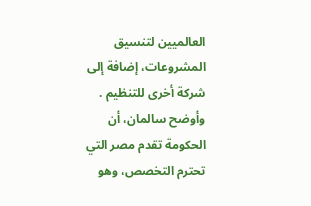العالميين لتنسيق المشروعات، إضافة إلى شركة أخرى للتنظيم .
وأوضح سالمان، أن الحكومة تقدم مصر التي تحترم التخصص، وهو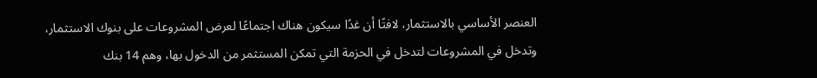العنصر الأساسي بالاستثمار، لافتًا أن غدًا سيكون هناك اجتماعًا لعرض المشروعات على بنوك الاستثمار، وتدخل في المشروعات لتدخل في الحزمة التي تمكن المستثمر من الدخول بها، وهم 14 بنك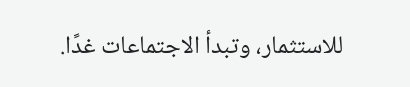للاستثمار، وتبدأ الاجتماعات غدًا.